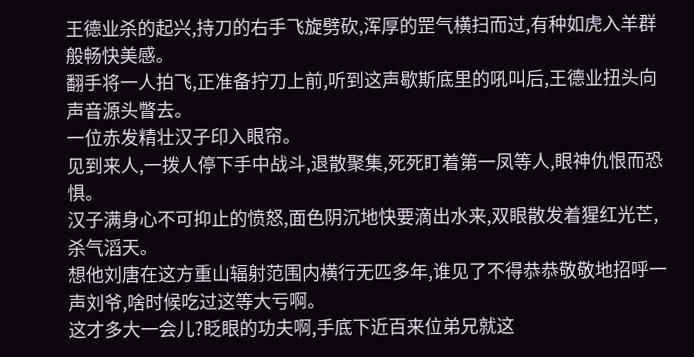王德业杀的起兴,持刀的右手飞旋劈砍,浑厚的罡气横扫而过,有种如虎入羊群般畅快美感。
翻手将一人拍飞,正准备拧刀上前,听到这声歇斯底里的吼叫后,王德业扭头向声音源头瞥去。
一位赤发精壮汉子印入眼帘。
见到来人,一拨人停下手中战斗,退散聚集,死死盯着第一凤等人,眼神仇恨而恐惧。
汉子满身心不可抑止的愤怒,面色阴沉地快要滴出水来,双眼散发着猩红光芒,杀气滔天。
想他刘唐在这方重山辐射范围内横行无匹多年,谁见了不得恭恭敬敬地招呼一声刘爷,啥时候吃过这等大亏啊。
这才多大一会儿?眨眼的功夫啊,手底下近百来位弟兄就这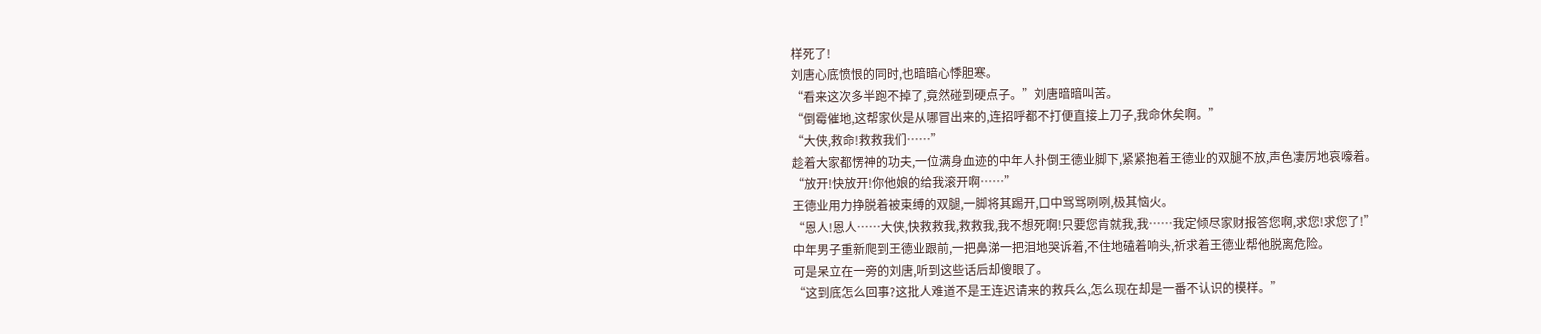样死了!
刘唐心底愤恨的同时,也暗暗心悸胆寒。
“看来这次多半跑不掉了,竟然碰到硬点子。”刘唐暗暗叫苦。
“倒霉催地,这帮家伙是从哪冒出来的,连招呼都不打便直接上刀子,我命休矣啊。”
“大侠,救命!救救我们……”
趁着大家都愣神的功夫,一位满身血迹的中年人扑倒王德业脚下,紧紧抱着王德业的双腿不放,声色凄厉地哀嚎着。
“放开!快放开!你他娘的给我滚开啊……”
王德业用力挣脱着被束缚的双腿,一脚将其踢开,口中骂骂咧咧,极其恼火。
“恩人!恩人……大侠,快救救我,救救我,我不想死啊!只要您肯就我,我……我定倾尽家财报答您啊,求您!求您了!”
中年男子重新爬到王德业跟前,一把鼻涕一把泪地哭诉着,不住地磕着响头,祈求着王德业帮他脱离危险。
可是呆立在一旁的刘唐,听到这些话后却傻眼了。
“这到底怎么回事?这批人难道不是王连迟请来的救兵么,怎么现在却是一番不认识的模样。”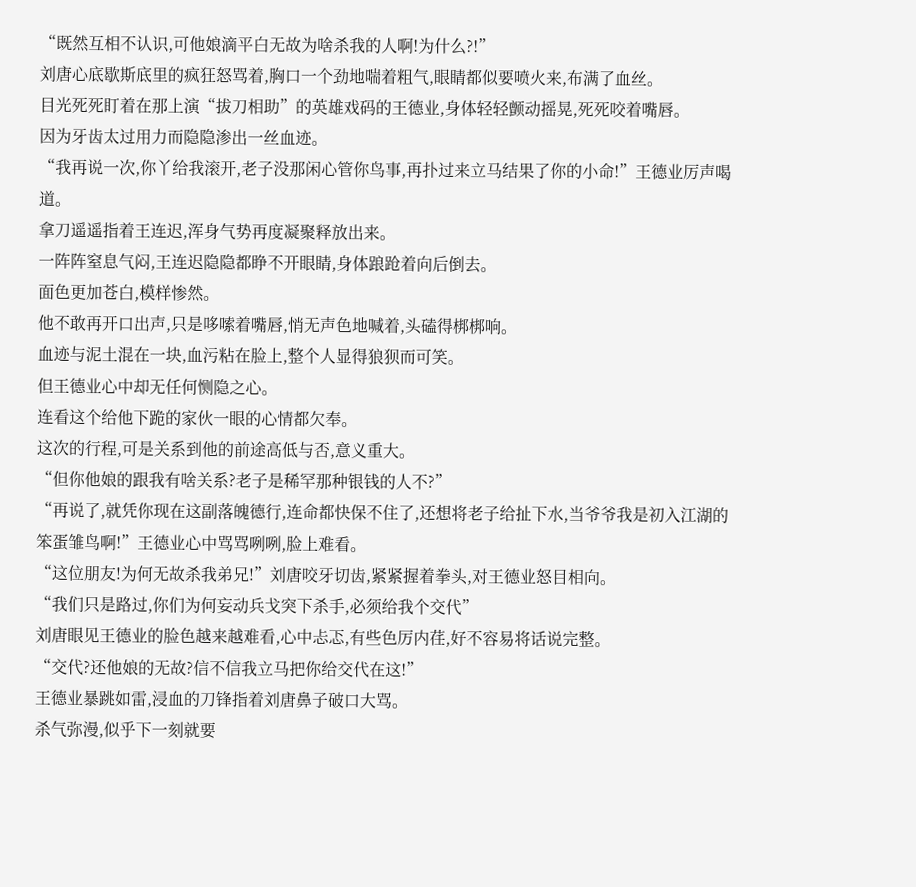“既然互相不认识,可他娘滴平白无故为啥杀我的人啊!为什么?!”
刘唐心底歇斯底里的疯狂怒骂着,胸口一个劲地喘着粗气,眼睛都似要喷火来,布满了血丝。
目光死死盯着在那上演“拔刀相助”的英雄戏码的王德业,身体轻轻颤动摇晃,死死咬着嘴唇。
因为牙齿太过用力而隐隐渗出一丝血迹。
“我再说一次,你丫给我滚开,老子没那闲心管你鸟事,再扑过来立马结果了你的小命!”王德业厉声喝道。
拿刀遥遥指着王连迟,浑身气势再度凝聚释放出来。
一阵阵窒息气闷,王连迟隐隐都睁不开眼睛,身体踉跄着向后倒去。
面色更加苍白,模样惨然。
他不敢再开口出声,只是哆嗦着嘴唇,悄无声色地喊着,头磕得梆梆响。
血迹与泥土混在一块,血污粘在脸上,整个人显得狼狈而可笑。
但王德业心中却无任何恻隐之心。
连看这个给他下跪的家伙一眼的心情都欠奉。
这次的行程,可是关系到他的前途高低与否,意义重大。
“但你他娘的跟我有啥关系?老子是稀罕那种银钱的人不?”
“再说了,就凭你现在这副落魄德行,连命都快保不住了,还想将老子给扯下水,当爷爷我是初入江湖的笨蛋雏鸟啊!”王德业心中骂骂咧咧,脸上难看。
“这位朋友!为何无故杀我弟兄!”刘唐咬牙切齿,紧紧握着拳头,对王德业怒目相向。
“我们只是路过,你们为何妄动兵戈突下杀手,必须给我个交代”
刘唐眼见王德业的脸色越来越难看,心中忐忑,有些色厉内荏,好不容易将话说完整。
“交代?还他娘的无故?信不信我立马把你给交代在这!”
王德业暴跳如雷,浸血的刀锋指着刘唐鼻子破口大骂。
杀气弥漫,似乎下一刻就要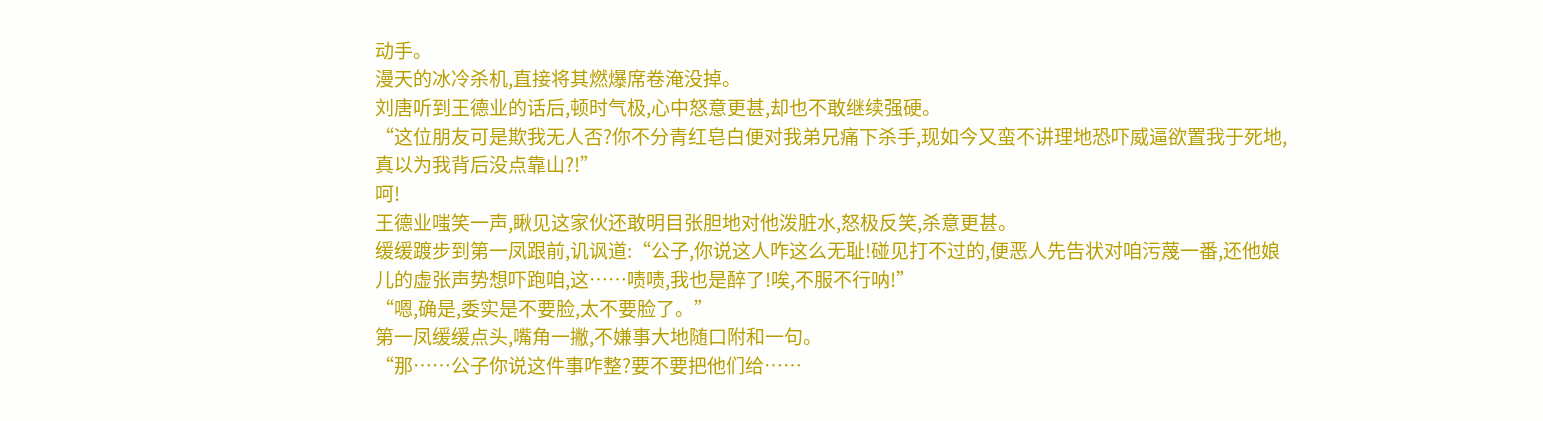动手。
漫天的冰冷杀机,直接将其燃爆席卷淹没掉。
刘唐听到王德业的话后,顿时气极,心中怒意更甚,却也不敢继续强硬。
“这位朋友可是欺我无人否?你不分青红皂白便对我弟兄痛下杀手,现如今又蛮不讲理地恐吓威逼欲置我于死地,真以为我背后没点靠山?!”
呵!
王德业嗤笑一声,瞅见这家伙还敢明目张胆地对他泼脏水,怒极反笑,杀意更甚。
缓缓踱步到第一凤跟前,讥讽道:“公子,你说这人咋这么无耻!碰见打不过的,便恶人先告状对咱污蔑一番,还他娘儿的虚张声势想吓跑咱,这……啧啧,我也是醉了!唉,不服不行呐!”
“嗯,确是,委实是不要脸,太不要脸了。”
第一凤缓缓点头,嘴角一撇,不嫌事大地随口附和一句。
“那……公子你说这件事咋整?要不要把他们给……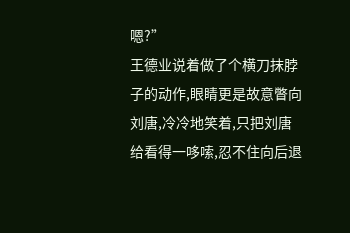嗯?”
王德业说着做了个横刀抹脖子的动作,眼睛更是故意瞥向刘唐,冷冷地笑着,只把刘唐给看得一哆嗦,忍不住向后退